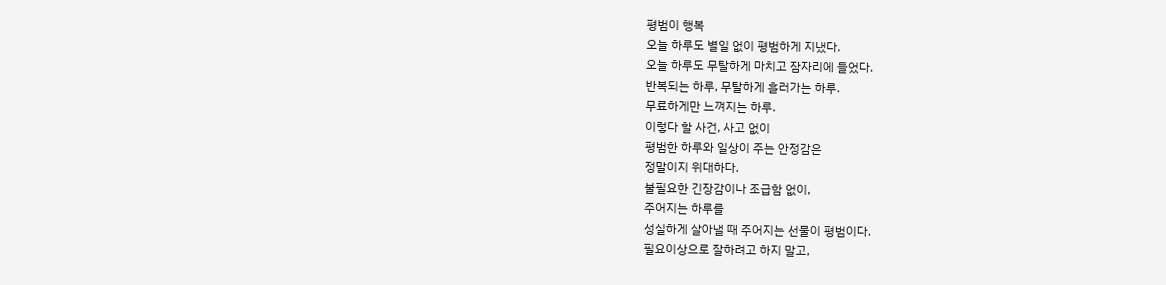평범이 행복
오늘 하루도 별일 없이 평범하게 지냈다.
오늘 하루도 무탈하게 마치고 잠자리에 들었다.
반복되는 하루, 무탈하게 흘러가는 하루.
무료하게만 느껴지는 하루.
이렇다 할 사건, 사고 없이
평범한 하루와 일상이 주는 안정감은
정말이지 위대하다.
불필요한 긴장감이나 조급함 없이,
주어지는 하루를
성실하게 살아낼 때 주어지는 선물이 평범이다.
필요이상으로 잘하려고 하지 말고,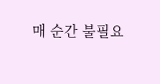매 순간 불필요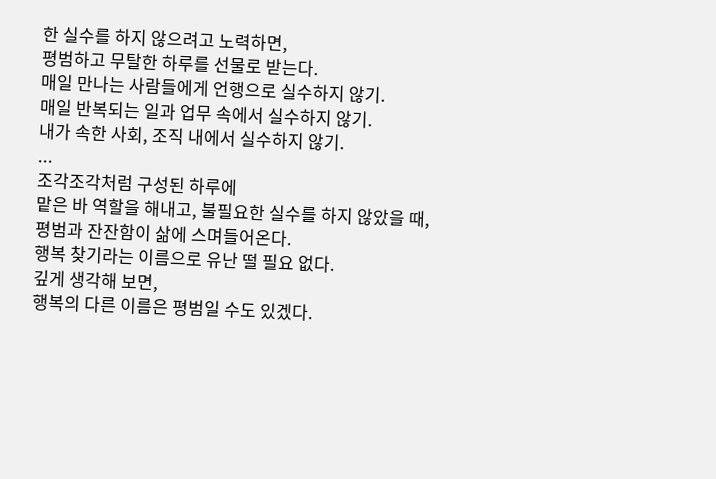한 실수를 하지 않으려고 노력하면,
평범하고 무탈한 하루를 선물로 받는다.
매일 만나는 사람들에게 언행으로 실수하지 않기.
매일 반복되는 일과 업무 속에서 실수하지 않기.
내가 속한 사회, 조직 내에서 실수하지 않기.
...
조각조각처럼 구성된 하루에
맡은 바 역할을 해내고, 불필요한 실수를 하지 않았을 때,
평범과 잔잔함이 삶에 스며들어온다.
행복 찾기라는 이름으로 유난 떨 필요 없다.
깊게 생각해 보면,
행복의 다른 이름은 평범일 수도 있겠다.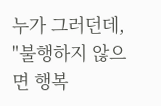누가 그러던데,
"불행하지 않으면 행복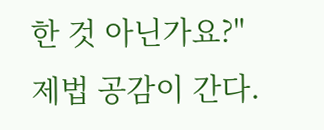한 것 아닌가요?"
제법 공감이 간다.